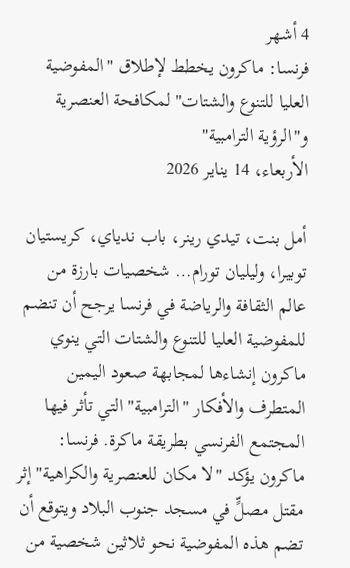4 أشهر
فرنسا: ماكرون يخطط لإطلاق "المفوضية العليا للتنوع والشتات" لمكافحة العنصرية و"الرؤية الترامبية"
الأربعاء، 14 يناير 2026

أمل بنت، تيدي رينر، باب ندياي، كريستيان توبيرا، وليليان تورام… شخصيات بارزة من عالم الثقافة والرياضة في فرنسا يرجح أن تنضم للمفوضية العليا للتنوع والشتات التي ينوي ماكرون إنشاءها لمجابهة صعود اليمين المتطرف والأفكار "الترامبية" التي تأثر فيها المجتمع الفرنسي بطريقة ماكرة. فرنسا: ماكرون يؤكد "لا مكان للعنصرية والكراهية" إثر مقتل مصلٍّ في مسجد جنوب البلاد ويتوقع أن تضم هذه المفوضية نحو ثلاثين شخصية من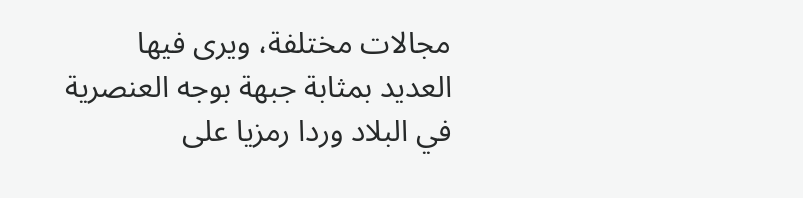مجالات مختلفة، ويرى فيها العديد بمثابة جبهة بوجه العنصرية في البلاد وردا رمزيا على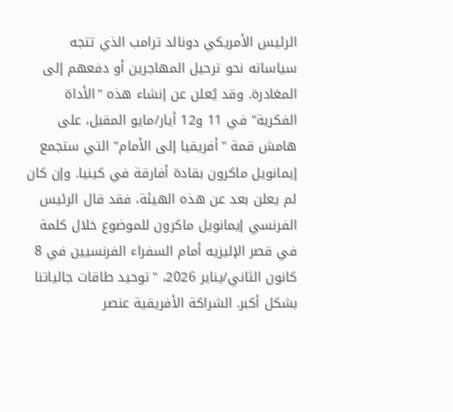الرئيس الأمريكي دونالد ترامب الذي تتجه سياساته نحو ترحيل المهاجرين أو دفعهم إلى المغادرة. وقد يُعلن عن إنشاء هذه "الأداة الفكرية" في 11 و12 أيار/مايو المقبل، على هامش قمة "أفريقيا إلى الأمام" التي ستجمع إيمانويل ماكرون بقادة أفارقة في كينيا. وإن كان لم يعلن بعد عن هذه الهيئة، فقد قال الرئيس الفرنسي إيمانويل ماكرون للموضوع خلال كلمة في قصر الإليزيه أمام السفراء الفرنسيين في 8 كانون الثاني/يناير 2026، "توحيد طاقات جالياتنا بشكل أكبر. الشراكة الأفريقية عنصر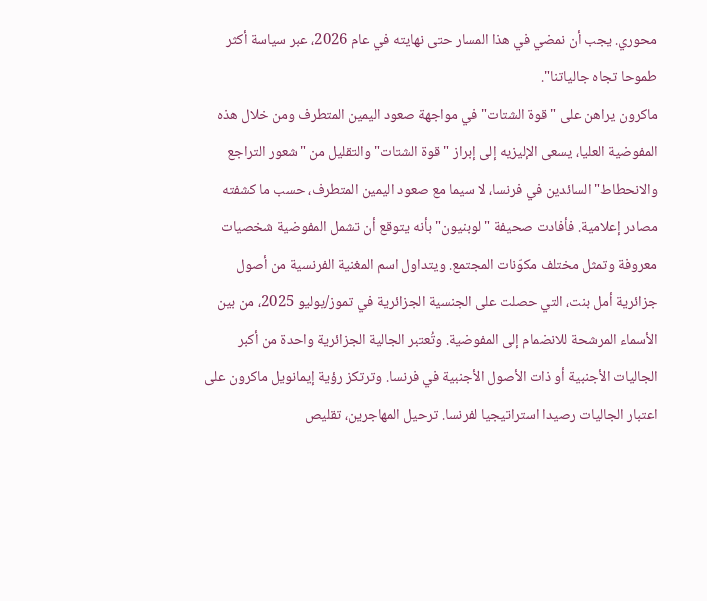محوري. يجب أن نمضي في هذا المسار حتى نهايته في عام 2026، عبر سياسة أكثر طموحا تجاه جالياتنا".
ماكرون يراهن على "قوة الشتات" في مواجهة صعود اليمين المتطرف ومن خلال هذه المفوضية العليا، يسعى الإليزيه إلى إبراز "قوة الشتات" والتقليل من "شعور التراجع والانحطاط" السائدين في فرنسا، لا سيما مع صعود اليمين المتطرف، حسب ما كشفته مصادر إعلامية. فأفادت صحيفة "لوبنيون" بأنه يتوقع أن تشمل المفوضية شخصيات معروفة وتمثل مختلف مكوّنات المجتمع. ويتداول اسم المغنية الفرنسية من أصول جزائرية أمل بنت، التي حصلت على الجنسية الجزائرية في تموز/يوليو 2025، من بين الأسماء المرشحة للانضمام إلى المفوضية. وتُعتبر الجالية الجزائرية واحدة من أكبر الجاليات الأجنبية أو ذات الأصول الأجنبية في فرنسا. وترتكز رؤية إيمانويل ماكرون على اعتبار الجاليات رصيدا استراتيجيا لفرنسا. ترحيل المهاجرين، تقليص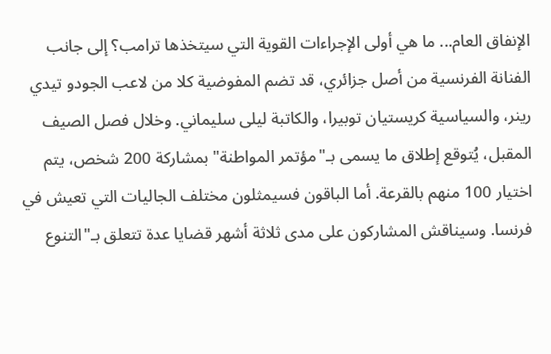الإنفاق العام... ما هي أولى الإجراءات القوية التي سيتخذها ترامب؟ إلى جانب الفنانة الفرنسية من أصل جزائري، قد تضم المفوضية كلا من لاعب الجودو تيدي رينر، والسياسية كريستيان توبيرا، والكاتبة ليلى سليماني. وخلال فصل الصيف المقبل، يُتوقع إطلاق ما يسمى بـ"مؤتمر المواطنة" بمشاركة 200 شخص، يتم اختيار 100 منهم بالقرعة. أما الباقون فسيمثلون مختلف الجاليات التي تعيش في فرنسا. وسيناقش المشاركون على مدى ثلاثة أشهر قضايا عدة تتعلق بـ"التنوع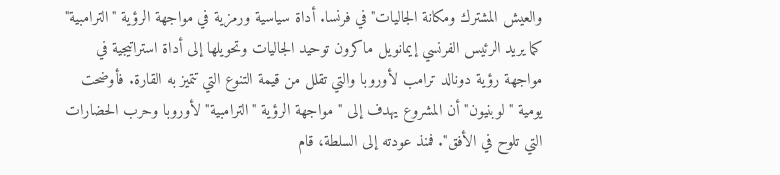والعيش المشترك ومكانة الجاليات" في فرنسا. أداة سياسية ورمزية في مواجهة الرؤية "الترامبية" كما يريد الرئيس الفرنسي إيمانويل ماكرون توحيد الجاليات وتحويلها إلى أداة استراتيجية في مواجهة رؤية دونالد ترامب لأوروبا والتي تقلل من قيمة التنوع التي تتميز به القارة. فأوضحت يومية "لوبنيون" أن المشروع يهدف إلى "مواجهة الرؤية "الترامبية" لأوروبا وحرب الحضارات التي تلوح في الأفق". فمنذ عودته إلى السلطة، قام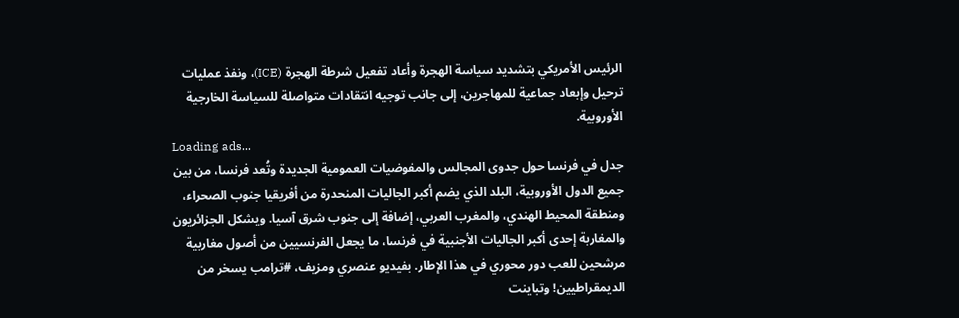الرئيس الأمريكي بتشديد سياسة الهجرة وأعاد تفعيل شرطة الهجرة (ICE)، ونفذ عمليات ترحيل وإبعاد جماعية للمهاجرين، إلى جانب توجيه انتقادات متواصلة للسياسة الخارجية الأوروبية.
Loading ads...
جدل في فرنسا حول جدوى المجالس والمفوضيات العمومية الجديدة وتُعد فرنسا، من بين جميع الدول الأوروبية، البلد الذي يضم أكبر الجاليات المنحدرة من أفريقيا جنوب الصحراء، ومنطقة المحيط الهندي، والمغرب العربي، إضافة إلى جنوب شرق آسيا. ويشكل الجزائريون والمغاربة إحدى أكبر الجاليات الأجنبية في فرنسا، ما يجعل الفرنسيين من أصول مغاربية مرشحين للعب دور محوري في هذا الإطار. بفيديو عنصري ومزيف، #ترامب يسخر من الديمقراطيين! وتباينت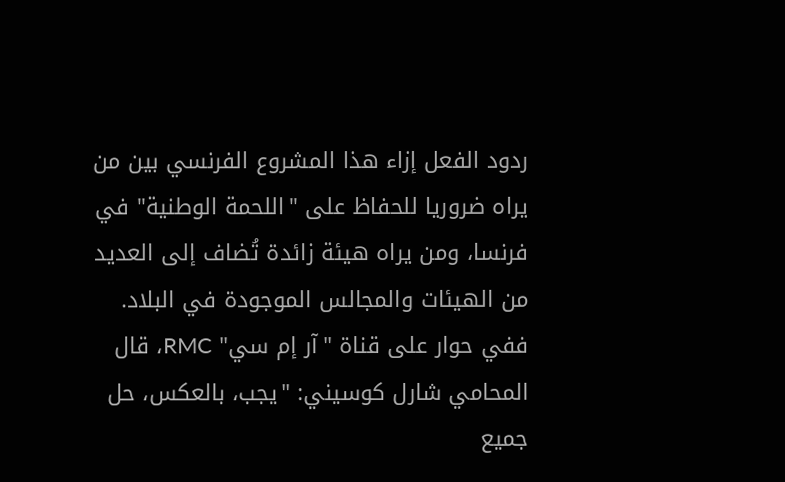ردود الفعل إزاء هذا المشروع الفرنسي بين من يراه ضروريا للحفاظ على "اللحمة الوطنية" في فرنسا، ومن يراه هيئة زائدة تُضاف إلى العديد من الهيئات والمجالس الموجودة في البلاد. ففي حوار على قناة "آر إم سي" RMC، قال المحامي شارل كوسيني: "يجب، بالعكس، حل جميع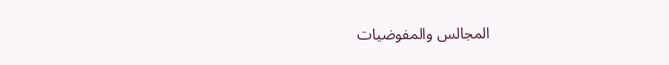المجالس والمفوضيات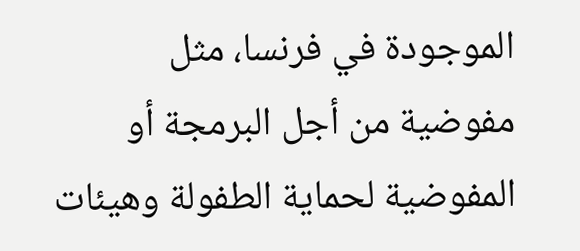الموجودة في فرنسا، مثل مفوضية من أجل البرمجة أو المفوضية لحماية الطفولة وهيئات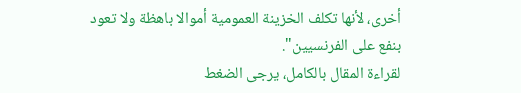أخرى، لأنها تكلف الخزينة العمومية أموالا باهظة ولا تعود بنفع على الفرنسيين".
لقراءة المقال بالكامل، يرجى الضغط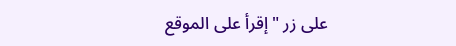على زر "إقرأ على الموقع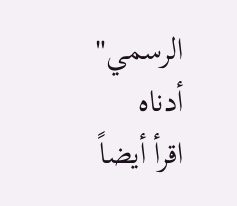الرسمي" أدناه
اقرأ أيضاً